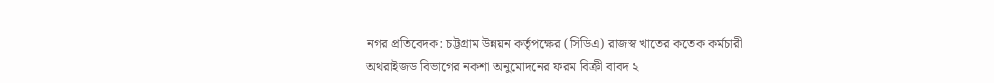নগর প্রতিবেদক: চট্টগ্রাম উন্নয়ন কর্তৃপক্ষের (সিডিএ) রাজস্ব খাতের কতেক কর্মচারী অথরাইজড বিভাগের নকশা অনুমোদনের ফরম বিক্রী বাবদ ২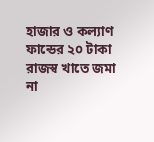হাজার ও কল্যাণ ফান্ডের ২০ টাকা রাজস্ব খাতে জমা না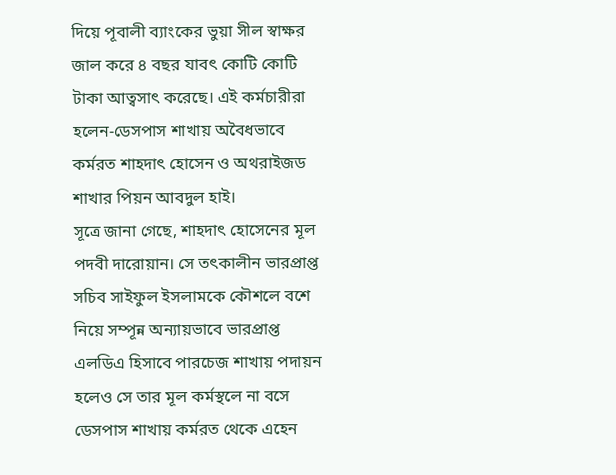দিয়ে পূবালী ব্যাংকের ভুয়া সীল স্বাক্ষর জাল করে ৪ বছর যাবৎ কোটি কোটি টাকা আত্বসাৎ করেছে। এই কর্মচারীরা হলেন-ডেসপাস শাখায় অবৈধভাবে কর্মরত শাহদাৎ হোসেন ও অথরাইজড শাখার পিয়ন আবদুল হাই।
সূত্রে জানা গেছে, শাহদাৎ হোসেনের মূল পদবী দারোয়ান। সে তৎকালীন ভারপ্রাপ্ত সচিব সাইফুল ইসলামকে কৌশলে বশে নিয়ে সম্পূন্ন অন্যায়ভাবে ভারপ্রাপ্ত এলডিএ হিসাবে পারচেজ শাখায় পদায়ন হলেও সে তার মূল কর্মস্থলে না বসে ডেসপাস শাখায় কর্মরত থেকে এহেন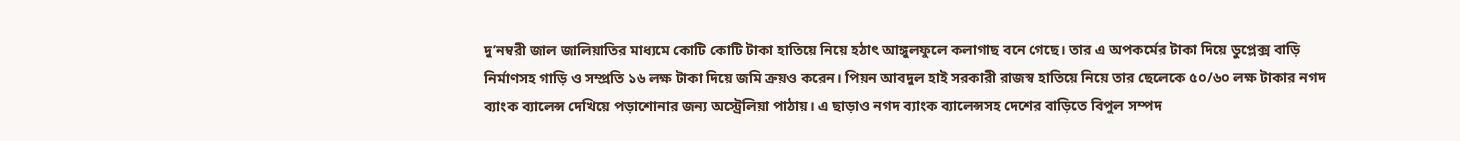দু’নম্বরী জাল জালিয়াতির মাধ্যমে কোটি কোটি টাকা হাতিয়ে নিয়ে হঠাৎ আঙ্গুলফুলে কলাগাছ বনে গেছে। তার এ অপকর্মের টাকা দিয়ে ডুপ্লেক্স বাড়ি নির্মাণসহ গাড়ি ও সম্প্রতি ১৬ লক্ষ টাকা দিয়ে জমি ক্রয়ও করেন। পিয়ন আবদুল হাই সরকারী রাজস্ব হাতিয়ে নিয়ে তার ছেলেকে ৫০/৬০ লক্ষ টাকার নগদ ব্যাংক ব্যালেন্স দেখিয়ে পড়াশোনার জন্য অস্ট্রেলিয়া পাঠায়। এ ছাড়াও নগদ ব্যাংক ব্যালেন্সসহ দেশের বাড়িতে বিপুল সম্পদ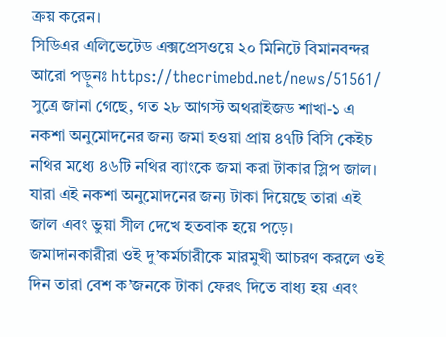ক্রয় করেন।
সিডিএর এলিভেটেড এক্সপ্রেসওয়ে ২০ মিনিটে বিমানবন্দর
আরো পড়ুনঃ https://thecrimebd.net/news/51561/
সুত্রে জানা গেছে, গত ২৮ আগস্ট অথরাইজড শাখা-১ এ নকশা অনুমোদনের জন্য জমা হওয়া প্রায় ৪৭টি বিসি কেইচ নথির মধ্যে ৪৬টি নথির ব্যাংকে জমা করা টাকার স্লিপ জাল। যারা এই নকশা অনুমোদনের জন্য টাকা দিয়েছে তারা এই জাল এবং ভুয়া সীল দেখে হতবাক হয়ে পড়ে। জমাদানকারীরা ওই দু’কর্মচারীকে মারমুখী আচরণ করলে ওই দিন তারা বেশ ক’জনকে টাকা ফেরৎ দিতে বাধ্য হয় এবং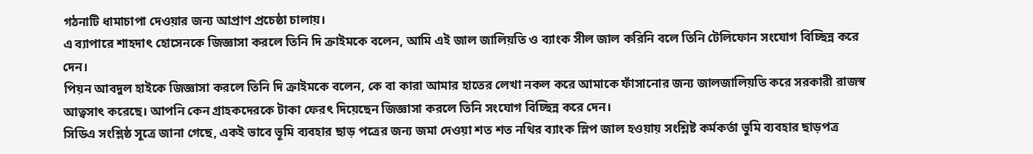গঠনাটি ধামাচাপা দেওয়ার জন্য আপ্রাণ প্রচেষ্ঠা চালায়।
এ ব্যাপারে শাহদাৎ হোসেনকে জিজ্ঞাসা করলে তিনি দি ক্রাইমকে বলেন, আমি এই জাল জালিয়তি ও ব্যাংক সীল জাল করিনি বলে তিনি টেলিফোন সংযোগ বিচ্ছিন্ন করে দেন।
পিয়ন আবদুল হাইকে জিজ্ঞাসা করলে তিনি দি ক্রাইমকে বলেন, কে বা কারা আমার হাতের লেখা নকল করে আমাকে ফাঁসানোর জন্য জালজালিয়তি করে সরকারী রাজস্ব আত্বসাৎ করেছে। আপনি কেন গ্রাহকদেরকে টাকা ফেরৎ দিয়েছেন জিজ্ঞাসা করলে তিনি সংযোগ বিচ্ছিন্ন করে দেন।
সিডিএ সংশ্লিষ্ঠ সূত্রে জানা গেছে, একই ভাবে ভূমি ব্যবহার ছাড় পত্রের জন্য জমা দেওয়া শত শত নথির ব্যাংক স্লিপ জাল হওয়ায় সংশ্লিষ্ট কর্মকর্তা ভুমি ব্যবহার ছাড়পত্র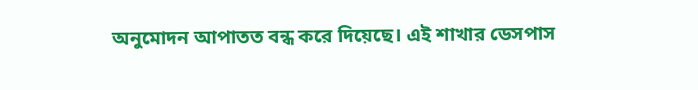অনুমোদন আপাতত বন্ধ করে দিয়েছে। এই শাখার ডেসপাস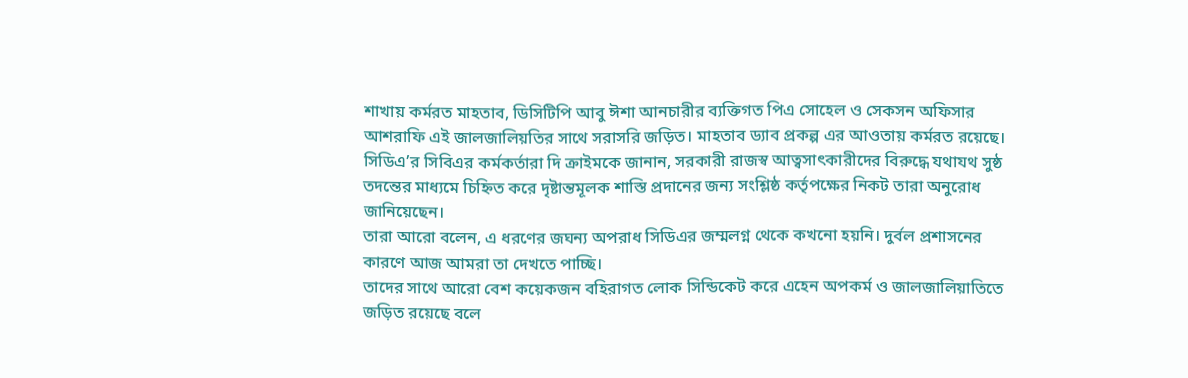শাখায় কর্মরত মাহতাব, ডিসিটিপি আবু ঈশা আনচারীর ব্যক্তিগত পিএ সোহেল ও সেকসন অফিসার আশরাফি এই জালজালিয়তির সাথে সরাসরি জড়িত। মাহতাব ড্যাব প্রকল্প এর আওতায় কর্মরত রয়েছে।
সিডিএ’র সিবিএর কর্মকর্তারা দি ক্রাইমকে জানান, সরকারী রাজস্ব আত্বসাৎকারীদের বিরুদ্ধে যথাযথ সুষ্ঠ তদন্তের মাধ্যমে চিহ্নিত করে দৃষ্টান্তমূলক শাস্তি প্রদানের জন্য সংশ্লিষ্ঠ কর্তৃপক্ষের নিকট তারা অনুরোধ জানিয়েছেন।
তারা আরো বলেন, এ ধরণের জঘন্য অপরাধ সিডিএর জম্মলগ্ন থেকে কখনো হয়নি। দুর্বল প্রশাসনের কারণে আজ আমরা তা দেখতে পাচ্ছি।
তাদের সাথে আরো বেশ কয়েকজন বহিরাগত লোক সিন্ডিকেট করে এহেন অপকর্ম ও জালজালিয়াতিতে জড়িত রয়েছে বলে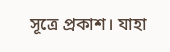সূত্রে প্রকাশ। যাহা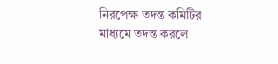নিরপেক্ষ তদন্ত কমিটির মাধ্যমে তদন্ত করলে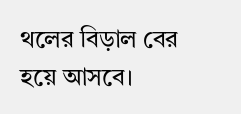থলের বিড়াল বের হয়ে আসবে।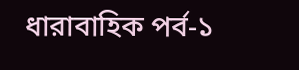ধারাবাহিক পর্ব-১